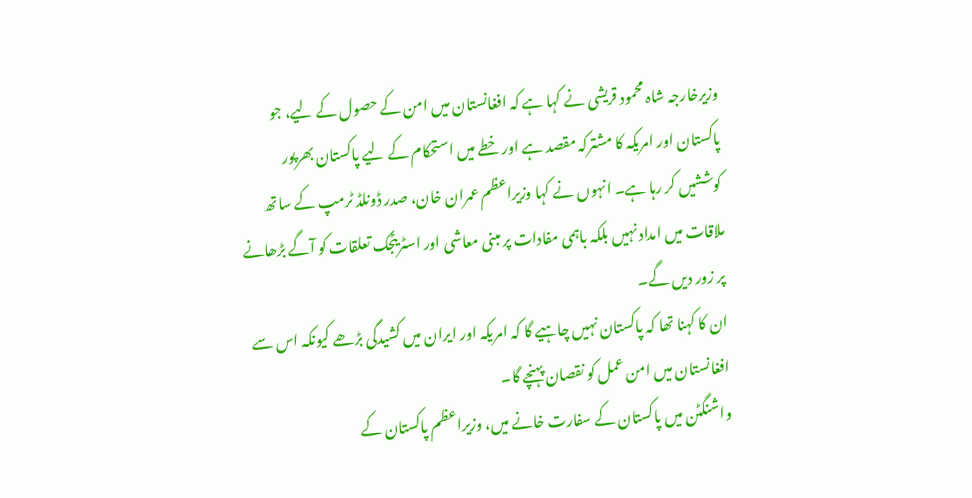وزیرخارجہ شاہ محمود قریشی نے کہا ہے کہ افغانستان میں امن کے حصول کے لیے، جو پاکستان اور امریکہ کا مشترکہ مقصد ہے اور خطے میں استحکام کے لیے پاکستان بھرپور کوششیں کر رہا ہے۔ انہوں نے کہا وزیراعظم عمران خان، صدر ڈونلڈ ٹرمپ کے ساتھ ملاقات میں امداد نہیں بلکہ باہمی مفادات پر مبنی معاشی اور اسٹریٹجک تعلقات کو آگے بڑھانے پر زور دیں گے۔
ان کا کہنا تھا کہ پاکستان نہیں چاہیے گا کہ امریکہ اور ایران میں کشیدگی بڑھے کیونکہ اس سے افغانستان میں امن عمل کو نقصان پہنچے گا۔
واشنگٹن میں پاکستان کے سفارت خانے میں، وزیراعظم پاکستان کے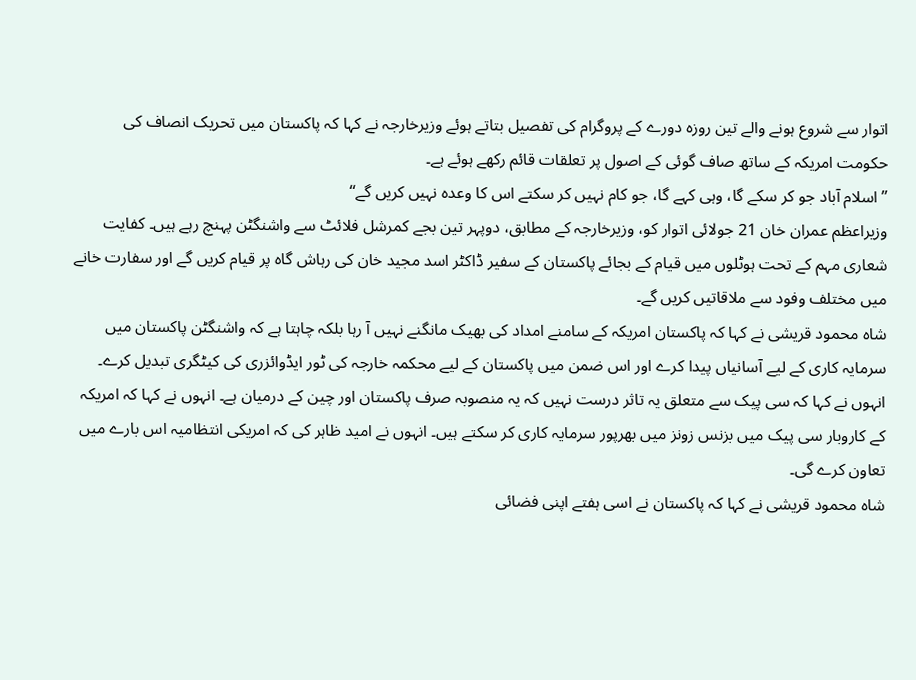اتوار سے شروع ہونے والے تین روزہ دورے کے پروگرام کی تفصیل بتاتے ہوئے وزیرخارجہ نے کہا کہ پاکستان میں تحریک انصاف کی حکومت امریکہ کے ساتھ صاف گوئی کے اصول پر تعلقات قائم رکھے ہوئے ہے۔
’’اسلام آباد جو کر سکے گا، وہی کہے گا، جو کام نہیں کر سکتے اس کا وعدہ نہیں کریں گے‘‘
وزیراعظم عمران خان 21 جولائی اتوار کو، وزیرخارجہ کے مطابق، دوپہر تین بجے کمرشل فلائٹ سے واشنگٹن پہنچ رہے ہیں۔ کفایت شعاری مہم کے تحت ہوٹلوں میں قیام کے بجائے پاکستان کے سفیر ڈاکٹر اسد مجید خان کی رہاش گاہ پر قیام کریں گے اور سفارت خانے میں مختلف وفود سے ملاقاتیں کریں گے۔
شاہ محمود قریشی نے کہا کہ پاکستان امریکہ کے سامنے امداد کی بھیک مانگنے نہیں آ رہا بلکہ چاہتا ہے کہ واشنگٹن پاکستان میں سرمایہ کاری کے لیے آسانیاں پیدا کرے اور اس ضمن میں پاکستان کے لیے محکمہ خارجہ کی ٹور ایڈوائزری کی کیٹگری تبدیل کرے۔
انہوں نے کہا کہ سی پیک سے متعلق یہ تاثر درست نہیں کہ یہ منصوبہ صرف پاکستان اور چین کے درمیان ہے۔ انہوں نے کہا کہ امریکہ کے کاروبار سی پیک میں بزنس زونز میں بھرپور سرمایہ کاری کر سکتے ہیں۔ انہوں نے امید ظاہر کی کہ امریکی انتظامیہ اس بارے میں تعاون کرے گی۔
شاہ محمود قریشی نے کہا کہ پاکستان نے اسی ہفتے اپنی فضائی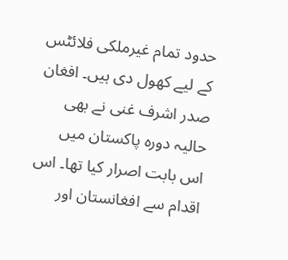حدود تمام غیرملکی فلائٹس کے لیے کھول دی ہیں۔ افغان صدر اشرف غنی نے بھی حالیہ دورہ پاکستان میں اس بابت اصرار کیا تھا۔ اس اقدام سے افغانستان اور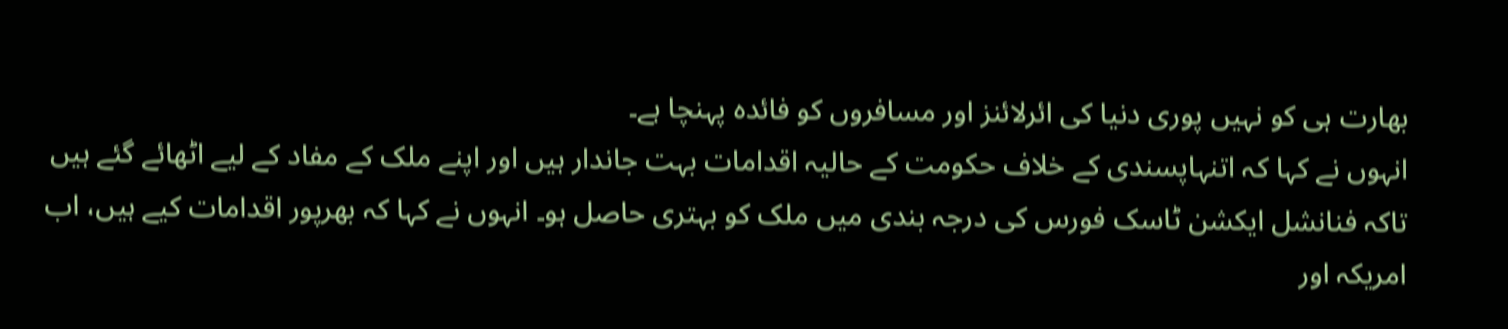بھارت ہی کو نہیں پوری دنیا کی ائرلائنز اور مسافروں کو فائدہ پہنچا ہے۔
انہوں نے کہا کہ اتنہاپسندی کے خلاف حکومت کے حالیہ اقدامات بہت جاندار ہیں اور اپنے ملک کے مفاد کے لیے اٹھائے گئے ہیں تاکہ فنانشل ایکشن ٹاسک فورس کی درجہ بندی میں ملک کو بہتری حاصل ہو۔ انہوں نے کہا کہ بھرپور اقدامات کیے ہیں، اب امریکہ اور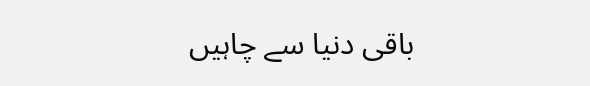باقی دنیا سے چاہیں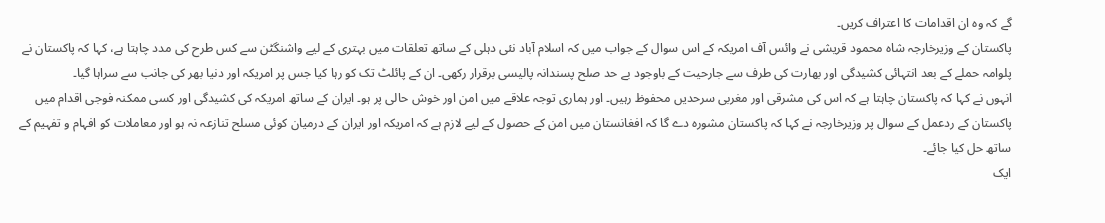گے کہ وہ ان اقدامات کا اعتراف کریں۔
پاکستان کے وزیرخارجہ شاہ محمود قریشی نے وائس آف امریکہ کے اس سوال کے جواب میں کہ اسلام آباد نئی دہلی کے ساتھ تعلقات میں بہتری کے لیے واشنگٹن سے کس طرح کی مدد چاہتا ہے، کہا کہ پاکستان نے پلوامہ حملے کے بعد انتہائی کشیدگی اور بھارت کی طرف سے جارحیت کے باوجود بے حد صلح پسندانہ پالیسی برقرار رکھی۔ ان کے پائلٹ تک کو رہا کیا جس پر امریکہ اور دنیا بھر کی جانب سے سراہا گیا۔
انہوں نے کہا کہ پاکستان چاہتا ہے کہ اس کی مشرقی اور مغربی سرحدیں محفوظ رہیں۔ اور ہماری توجہ علاقے میں امن اور خوش حالی پر ہو۔ ایران کے ساتھ امریکہ کی کشیدگی اور کسی ممکنہ فوجی اقدام میں پاکستان کے ردعمل کے سوال پر وزیرخارجہ نے کہا کہ پاکستان مشورہ دے گا کہ افغانستان میں امن کے حصول کے لیے لازم ہے کہ امریکہ اور ایران کے درمیان کوئی مسلح تنازعہ نہ ہو اور معاملات کو افہام و تفہیم کے ساتھ حل کیا جائے۔
ایک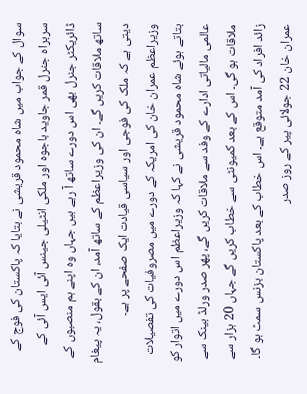سوال کے جواب میں شاہ محمود قریشی نے بتایا کہ پاکستان کی فوج کے سربراہ جنرل قمر جاوید باجوہ اور ملکی انٹیلی جینس آئی ایس آئی کے ڈائریکٹر جنرل بھی اس دورے ساتھ آ رہے ہیں جہاں وہ اپنے ہم منصبوں کے ساتھ ملاقات کریں گے۔ ان کی وزیراعظم کے ساتھ آمد، ان کے بقول، یہ پیغام دیتی ہے کہ ملک کی فوجی اور سیاسی قیادت ایک صفحے پر ہے۔
وزیراعظم عمران خان کی امریکہ کے دورے میں مصروفیات کی تفصیلات بتاتے ہوئے شاہ محمود قریشی نے کہا کہ وزیراعظم اس دورے میں اتوار کو عالمی مالیاتی ادارے کے وفد سے ملاقات کریں گے، پھر صدر ورلڈ بینک سے ملاقات ہو گی۔ اس کے بعد کمیونٹی سے خطاب کریں گے جہاں 20 ہزار سے زائد افراد کی آمد متوقع ہے۔ اس خطاب کے بعد پاکستان بزنس سمٹ ہو گا۔
عمران خان 22 جولائی پیر کے روز صدر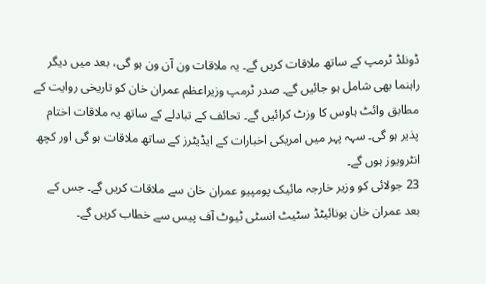ڈونلڈ ٹرمپ کے ساتھ ملاقات کریں گے۔ یہ ملاقات ون آن ون ہو گی، بعد میں دیگر راہنما بھی شامل ہو جائیں گے۔ صدر ٹرمپ وزیراعظم عمران خان کو تاریخی روایت کے مطابق وائٹ ہاوس کا وزٹ کرائیں گے۔ تحائف کے تبادلے کے ساتھ یہ ملاقات اختام پذیر ہو گی۔ سہہ پہر میں امریکی اخبارات کے ایڈیٹرز کے ساتھ ملاقات ہو گی اور کچھ انٹرویوز ہوں گے۔
23 جولائی کو وزیر خارجہ مائیک پومپیو عمران خان سے ملاقات کریں گے۔ جس کے بعد عمران خان یونائیٹڈ سٹیٹ انسٹی ٹیوٹ آف پیس سے خطاب کریں گے۔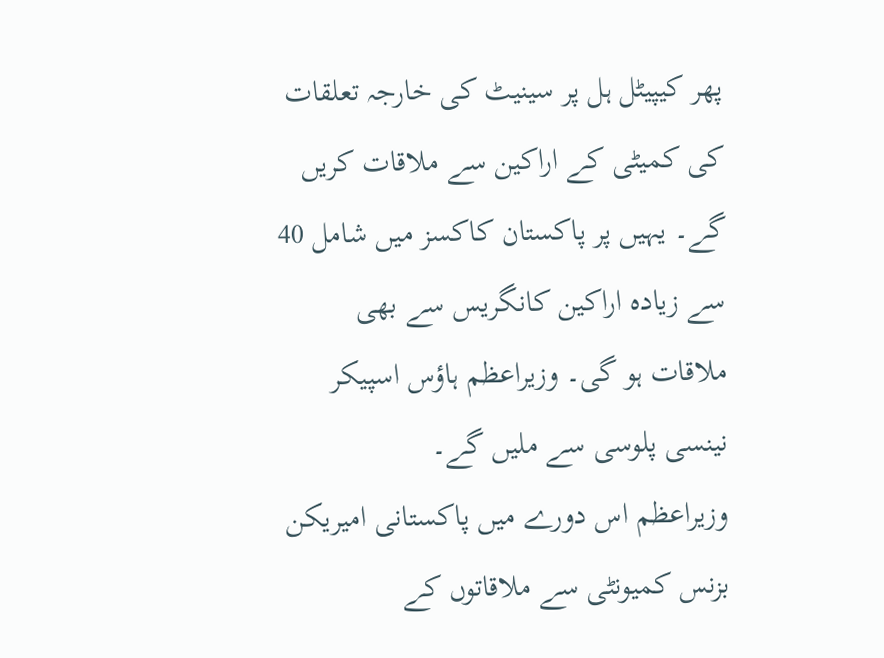پھر کیپیٹل ہل پر سینیٹ کی خارجہ تعلقات کی کمیٹی کے اراکین سے ملاقات کریں گے۔ یہیں پر پاکستان کاکسز میں شامل 40 سے زیادہ اراکین کانگریس سے بھی ملاقات ہو گی۔ وزیراعظم ہاؤس اسپیکر نینسی پلوسی سے ملیں گے۔
وزیراعظم اس دورے میں پاکستانی امیریکن بزنس کمیونٹی سے ملاقاتوں کے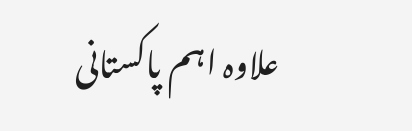علاوہ اہم پاکستانی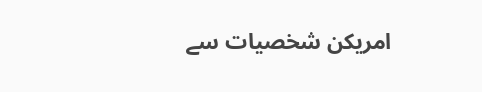امریکن شخصیات سے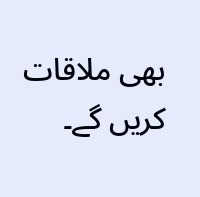بھی ملاقات کریں گے۔